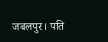जबलपुर। पति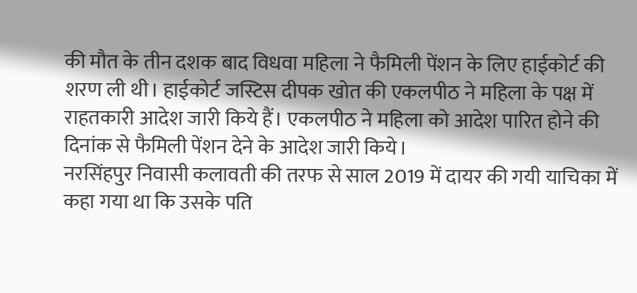की मौत के तीन दशक बाद विधवा महिला ने फैमिली पेंशन के लिए हाईकोर्ट की शरण ली थी। हाईकोर्ट जस्टिस दीपक खोत की एकलपीठ ने महिला के पक्ष में राहतकारी आदेश जारी किये हैं। एकलपीठ ने महिला को आदेश पारित होने की दिनांक से फैमिली पेंशन देने के आदेश जारी किये।
नरसिंहपुर निवासी कलावती की तरफ से साल 2019 में दायर की गयी याचिका में कहा गया था कि उसके पति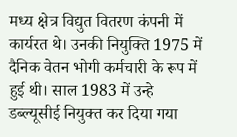मध्य क्षेत्र विद्युत वितरण कंपनी में कार्यरत थे। उनकी नियुक्ति 1975 में दैनिक वेतन भोगी कर्मचारी के रूप में हुई थी। साल 1983 में उन्हे डब्ल्यूसीई नियुक्त कर दिया गया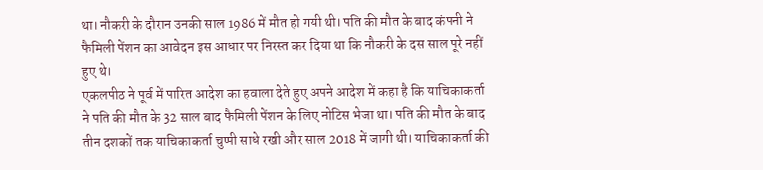था। नौकरी के दौरान उनकी साल 1986 में मौत हो गयी थी। पति की मौत के बाद कंपनी ने फैमिली पेंशन का आवेदन इस आधार पर निरस्त कर दिया था कि नौकरी के दस साल पूरे नहीं हुए थे।
एकलपीठ ने पूर्व में पारित आदेश का हवाला देते हुए अपने आदेश में कहा है कि याचिकाकर्ता ने पति की मौत के 32 साल बाद फैमिली पेंशन के लिए नोटिस भेजा था। पति की मौत के बाद तीन दशकों तक याचिकाकर्ता चुप्पी साधे रखी और साल 2018 में जागी थी। याचिकाकर्ता की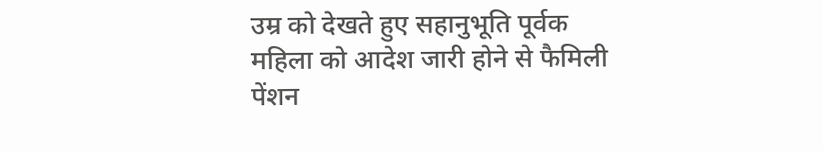उम्र को देखते हुए सहानुभूति पूर्वक महिला को आदेश जारी होने से फैमिली पेंशन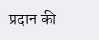प्रदान की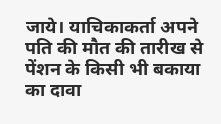जाये। याचिकाकर्ता अपने पति की मौत की तारीख से पेंशन के किसी भी बकाया का दावा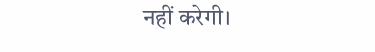नहीं करेगी।